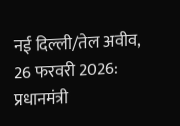नई दिल्ली/तेल अवीव, 26 फरवरी 2026: प्रधानमंत्री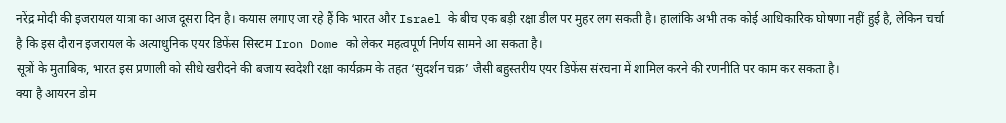नरेंद्र मोदी की इजरायल यात्रा का आज दूसरा दिन है। कयास लगाए जा रहे हैं कि भारत और Israel के बीच एक बड़ी रक्षा डील पर मुहर लग सकती है। हालांकि अभी तक कोई आधिकारिक घोषणा नहीं हुई है, लेकिन चर्चा है कि इस दौरान इजरायल के अत्याधुनिक एयर डिफेंस सिस्टम Iron Dome को लेकर महत्वपूर्ण निर्णय सामने आ सकता है।
सूत्रों के मुताबिक, भारत इस प्रणाली को सीधे खरीदने की बजाय स्वदेशी रक्षा कार्यक्रम के तहत ‘सुदर्शन चक्र’ जैसी बहुस्तरीय एयर डिफेंस संरचना में शामिल करने की रणनीति पर काम कर सकता है।
क्या है आयरन डोम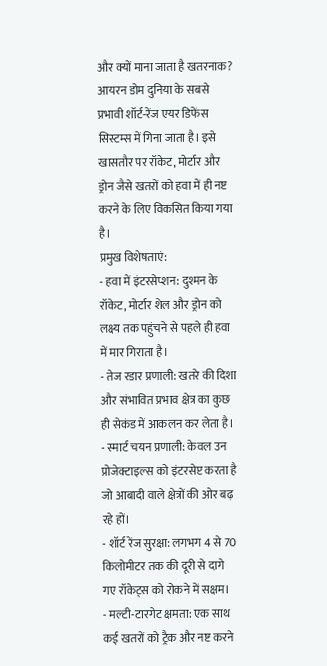और क्यों माना जाता है खतरनाक?
आयरन डोम दुनिया के सबसे प्रभावी शॉर्ट-रेंज एयर डिफेंस सिस्टम्स में गिना जाता है। इसे खासतौर पर रॉकेट, मोर्टार और ड्रोन जैसे खतरों को हवा में ही नष्ट करने के लिए विकसित किया गया है।
प्रमुख विशेषताएं:
- हवा में इंटरसेप्शन: दुश्मन के रॉकेट, मोर्टार शेल और ड्रोन को लक्ष्य तक पहुंचने से पहले ही हवा में मार गिराता है।
- तेज रडार प्रणाली: खतरे की दिशा और संभावित प्रभाव क्षेत्र का कुछ ही सेकंड में आकलन कर लेता है।
- स्मार्ट चयन प्रणाली: केवल उन प्रोजेक्टाइल्स को इंटरसेप्ट करता है जो आबादी वाले क्षेत्रों की ओर बढ़ रहे हों।
- शॉर्ट रेंज सुरक्षा: लगभग 4 से 70 किलोमीटर तक की दूरी से दागे गए रॉकेट्स को रोकने में सक्षम।
- मल्टी-टारगेट क्षमता: एक साथ कई खतरों को ट्रैक और नष्ट करने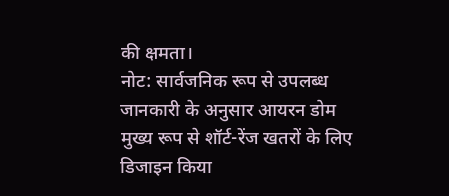की क्षमता।
नोट: सार्वजनिक रूप से उपलब्ध जानकारी के अनुसार आयरन डोम मुख्य रूप से शॉर्ट-रेंज खतरों के लिए डिजाइन किया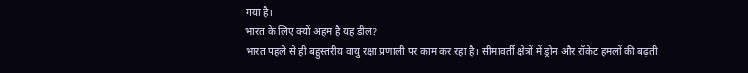गया है।
भारत के लिए क्यों अहम है यह डील?
भारत पहले से ही बहुस्तरीय वायु रक्षा प्रणाली पर काम कर रहा है। सीमावर्ती क्षेत्रों में ड्रोन और रॉकेट हमलों की बढ़ती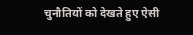चुनौतियों को देखते हुए ऐसी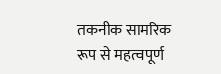तकनीक सामरिक रूप से महत्वपूर्ण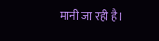मानी जा रही है।